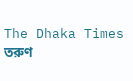The Dhaka Times
তরুণ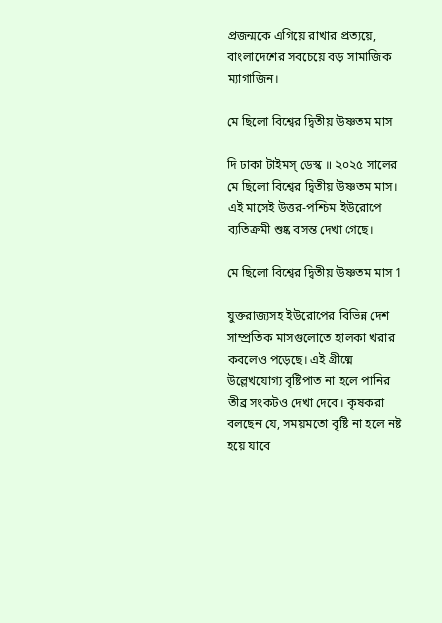প্রজন্মকে এগিয়ে রাখার প্রত্যয়ে, বাংলাদেশের সবচেয়ে বড় সামাজিক ম্যাগাজিন।

মে ছিলো বিশ্বের দ্বিতীয় উষ্ণতম মাস

দি ঢাকা টাইমস্ ডেস্ক ॥ ২০২৫ সালের মে ছিলো বিশ্বের দ্বিতীয় উষ্ণতম মাস। এই মাসেই উত্তর-পশ্চিম ইউরোপে ব্যতিক্রমী শুষ্ক বসন্ত দেখা গেছে।

মে ছিলো বিশ্বের দ্বিতীয় উষ্ণতম মাস 1

যুক্তরাজ্যসহ ইউরোপের বিভিন্ন দেশ সাম্প্রতিক মাসগুলোতে হালকা খরার কবলেও পড়েছে। এই গ্রীষ্মে উল্লেখযোগ্য বৃষ্টিপাত না হলে পানির তীব্র সংকটও দেখা দেবে। কৃষকরা বলছেন যে, সময়মতো বৃষ্টি না হলে নষ্ট হয়ে যাবে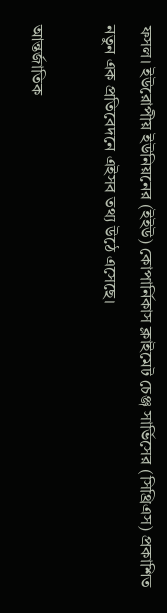ফসল। ইউরোপীয় ইউনিয়নের (ইইউ) কোপার্নিকাস ক্লাইমেট চেঞ্জ সার্ভিসের (সিথ্রিএস) প্রকাশিত নতুন এক প্রতিবেদনে এইসব তথ্য উঠে এসেছে।

আন্তর্জাতিক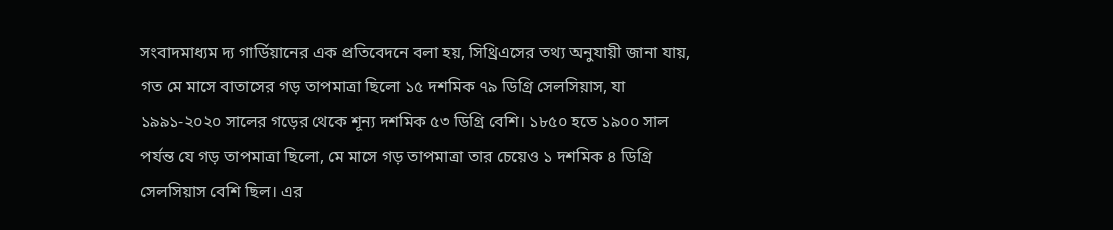সংবাদমাধ্যম দ্য গার্ডিয়ানের এক প্রতিবেদনে বলা হয়, সিথ্রিএসের তথ্য অনুযায়ী জানা যায়, গত মে মাসে বাতাসের গড় তাপমাত্রা ছিলো ১৫ দশমিক ৭৯ ডিগ্রি সেলসিয়াস, যা ১৯৯১-২০২০ সালের গড়ের থেকে শূন্য দশমিক ৫৩ ডিগ্রি বেশি। ১৮৫০ হতে ১৯০০ সাল পর্যন্ত যে গড় তাপমাত্রা ছিলো, মে মাসে গড় তাপমাত্রা তার চেয়েও ১ দশমিক ৪ ডিগ্রি সেলসিয়াস বেশি ছিল। এর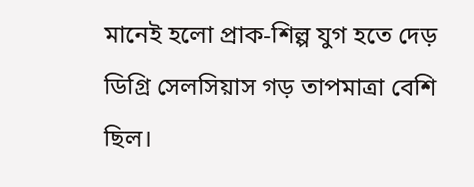মানেই হলো প্রাক-শিল্প যুগ হতে দেড় ডিগ্রি সেলসিয়াস গড় তাপমাত্রা বেশি ছিল।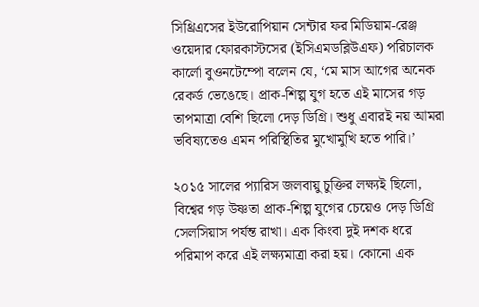সিথ্রিএসের ইউরোপিয়ান সেন্টার ফর মিডিয়াম-রেঞ্জ ওয়েদার ফোরকাস্টসের (ইসিএমডব্লিউএফ) পরিচালক কার্লো বুওনটেম্পো বলেন যে, ‘মে মাস আগের অনেক রেকর্ড ভেঙেছে। প্রাক-শিল্প যুগ হতে এই মাসের গড় তাপমাত্রা বেশি ছিলো দেড় ডিগ্রি। শুধু এবারই নয় আমরা ভবিষ্যতেও এমন পরিস্থিতির মুখোমুখি হতে পারি।’

২০১৫ সালের প্যারিস জলবায়ু চুক্তির লক্ষ্যই ছিলো, বিশ্বের গড় উষ্ণতা প্রাক-শিল্প যুগের চেয়েও দেড় ডিগ্রি সেলসিয়াস পর্যন্ত রাখা। এক কিংবা দুই দশক ধরে পরিমাপ করে এই লক্ষ্যমাত্রা করা হয়। কোনো এক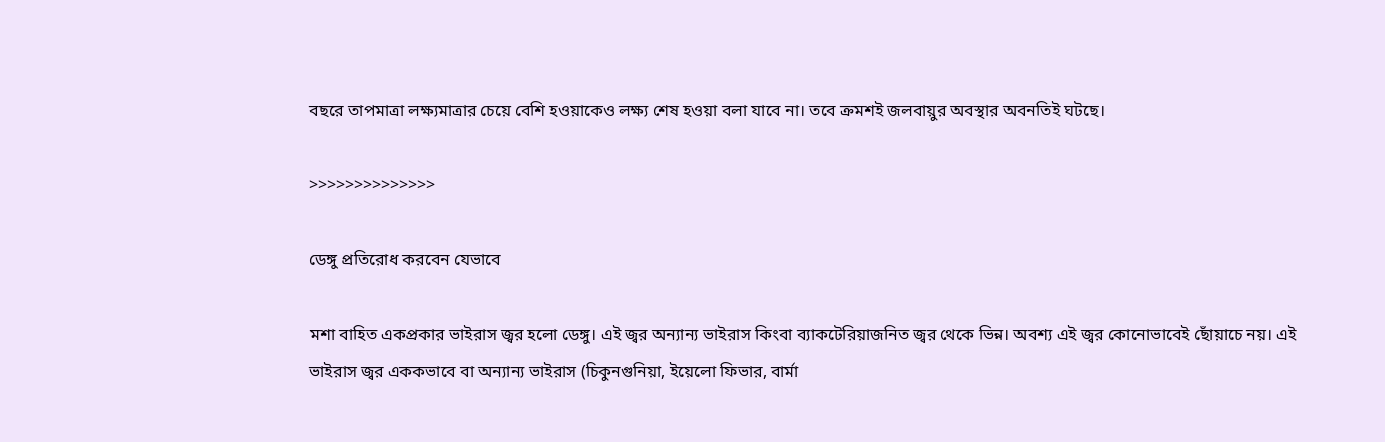বছরে তাপমাত্রা লক্ষ্যমাত্রার চেয়ে বেশি হওয়াকেও লক্ষ্য শেষ হওয়া বলা যাবে না। তবে ক্রমশই জলবায়ুর অবস্থার অবনতিই ঘটছে।

>>>>>>>>>>>>>>

ডেঙ্গু প্রতিরোধ করবেন যেভাবে

মশা বাহিত একপ্রকার ভাইরাস জ্বর হলো ডেঙ্গু। এই জ্বর অন্যান্য ভাইরাস কিংবা ব্যাকটেরিয়াজনিত জ্বর থেকে ভিন্ন। অবশ্য এই জ্বর কোনোভাবেই ছোঁয়াচে নয়। এই ভাইরাস জ্বর এককভাবে বা অন্যান্য ভাইরাস (চিকুনগুনিয়া, ইয়েলো ফিভার, বার্মা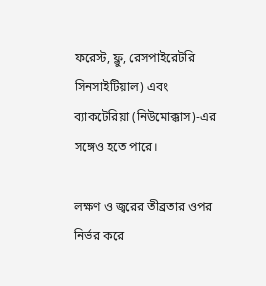ফরেস্ট, ফ্লু, রেসপাইরেটরি সিনসাইটিয়াল) এবং ব্যাকটেরিয়া (নিউমোক্কাস)-এর সঙ্গেও হতে পারে।

লক্ষণ ও জ্বরের তীব্রতার ওপর নির্ভর করে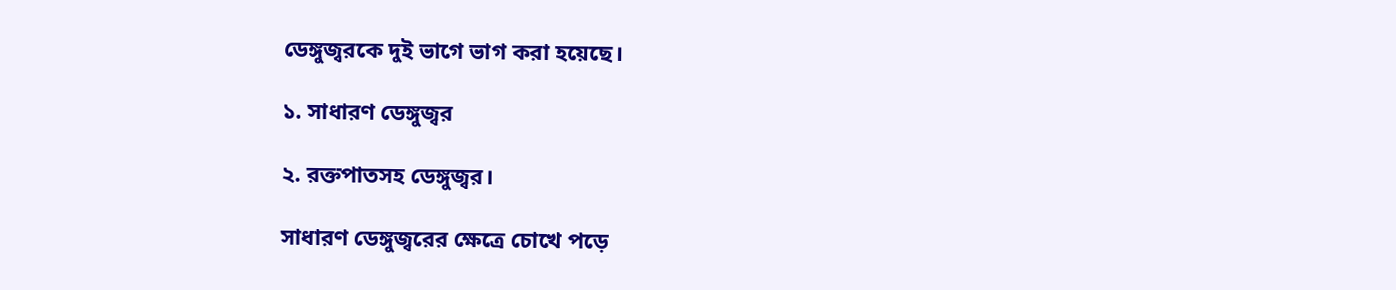ডেঙ্গুজ্বরকে দুই ভাগে ভাগ করা হয়েছে।

১. সাধারণ ডেঙ্গুজ্বর

২. রক্তপাতসহ ডেঙ্গুজ্বর।

সাধারণ ডেঙ্গুজ্বরের ক্ষেত্রে চোখে পড়ে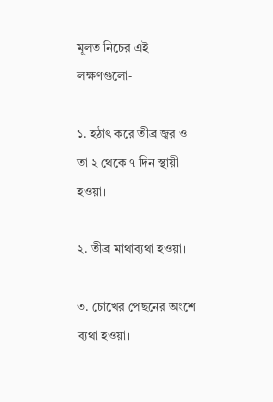মূলত নিচের এই লক্ষণগুলো-

১. হঠাৎ করে তীব্র জ্বর ও তা ২ থেকে ৭ দিন স্থায়ী হওয়া।

২. তীব্র মাথাব্যথা হওয়া।

৩. চোখের পেছনের অংশে ব্যথা হওয়া।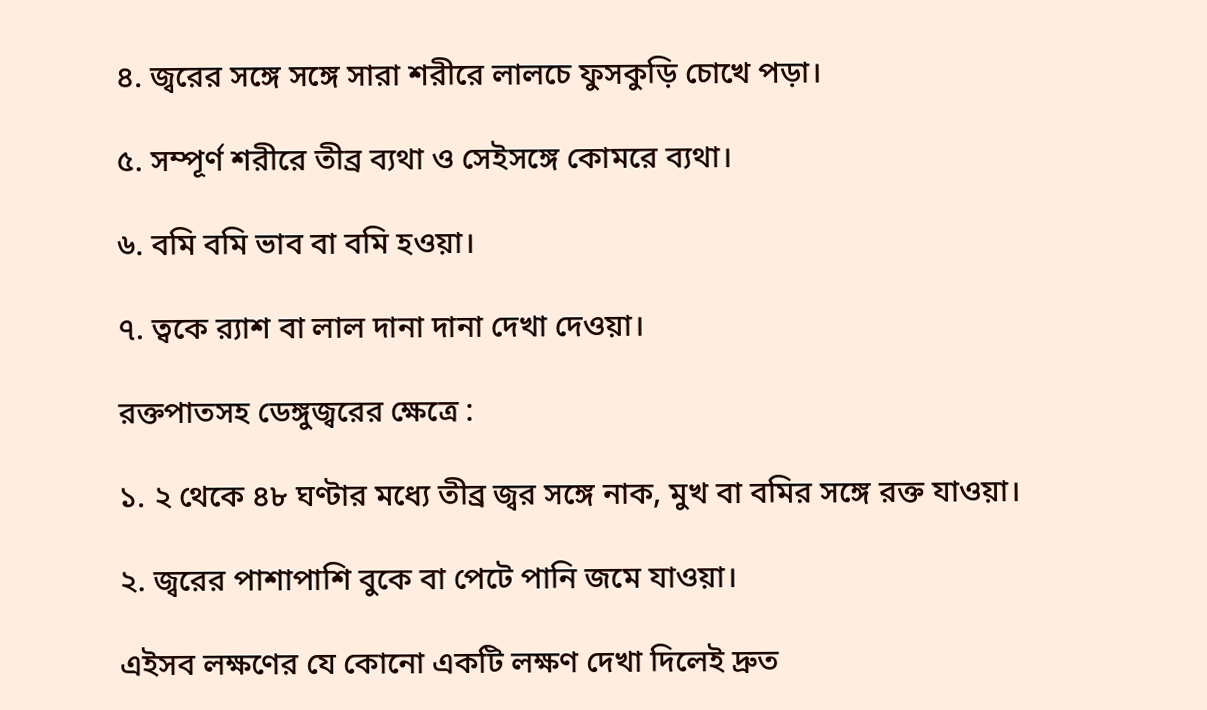৪. জ্বরের সঙ্গে সঙ্গে সারা শরীরে লালচে ফুসকুড়ি চোখে পড়া।

৫. সম্পূর্ণ শরীরে তীব্র ব্যথা ও সেইসঙ্গে কোমরে ব্যথা।

৬. বমি বমি ভাব বা বমি হওয়া।

৭. ত্বকে র‌্যাশ বা লাল দানা দানা দেখা দেওয়া।

রক্তপাতসহ ডেঙ্গুজ্বরের ক্ষেত্রে :

১. ২ থেকে ৪৮ ঘণ্টার মধ্যে তীব্র জ্বর সঙ্গে নাক, মুখ বা বমির সঙ্গে রক্ত যাওয়া।

২. জ্বরের পাশাপাশি বুকে বা পেটে পানি জমে যাওয়া।

এইসব লক্ষণের যে কোনো একটি লক্ষণ দেখা দিলেই দ্রুত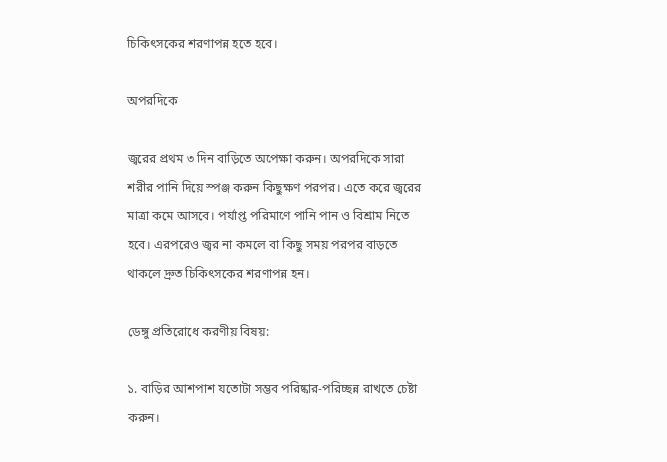চিকিৎসকের শরণাপন্ন হতে হবে।

অপরদিকে

জ্বরের প্রথম ৩ দিন বাড়িতে অপেক্ষা করুন। অপরদিকে সারা শরীর পানি দিয়ে স্পঞ্জ করুন কিছুক্ষণ পরপর। এতে করে জ্বরের মাত্রা কমে আসবে। পর্যাপ্ত পরিমাণে পানি পান ও বিশ্রাম নিতে হবে। এরপরেও জ্বর না কমলে বা কিছু সময় পরপর বাড়তে থাকলে দ্রুত চিকিৎসকের শরণাপন্ন হন।

ডেঙ্গু প্রতিরোধে করণীয় বিষয়:

১. বাড়ির আশপাশ যতোটা সম্ভব পরিষ্কার-পরিচ্ছন্ন রাখতে চেষ্টা করুন।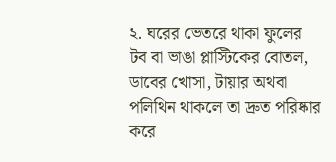২. ঘরের ভেতরে থাকা ফুলের টব বা ভাঙা প্লাস্টিকের বোতল, ডাবের খোসা, টায়ার অথবা পলিথিন থাকলে তা দ্রুত পরিষ্কার করে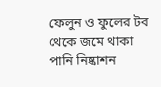ফেলুন ও ফুলের টব থেকে জমে থাকা পানি নিষ্কাশন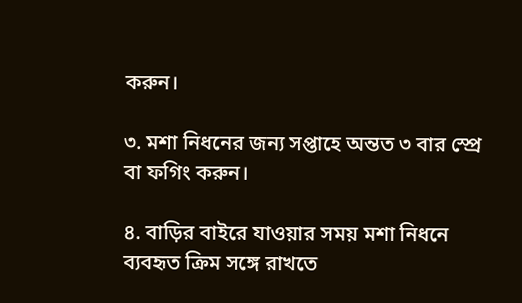করুন।

৩. মশা নিধনের জন্য সপ্তাহে অন্তত ৩ বার স্প্রে বা ফগিং করুন।

৪. বাড়ির বাইরে যাওয়ার সময় মশা নিধনে ব্যবহৃত ক্রিম সঙ্গে রাখতে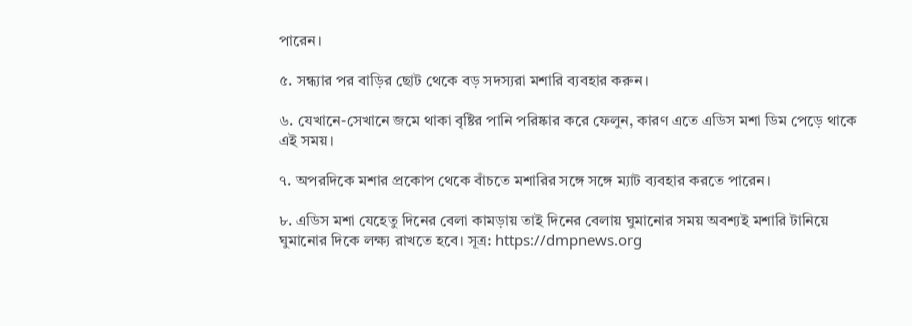পারেন।

৫. সন্ধ্যার পর বাড়ির ছোট থেকে বড় সদস্যরা মশারি ব্যবহার করুন।

৬. যেখানে-সেখানে জমে থাকা বৃষ্টির পানি পরিষ্কার করে ফেলুন, কারণ এতে এডিস মশা ডিম পেড়ে থাকে এই সময়।

৭. অপরদিকে মশার প্রকোপ থেকে বাঁচতে মশারির সঙ্গে সঙ্গে ম্যাট ব্যবহার করতে পারেন।

৮. এডিস মশা যেহেতু দিনের বেলা কামড়ায় তাই দিনের বেলায় ঘুমানোর সময় অবশ্যই মশারি টানিয়ে ঘুমানোর দিকে লক্ষ্য রাখতে হবে। সূত্র: https://dmpnews.org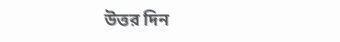উত্তর দিন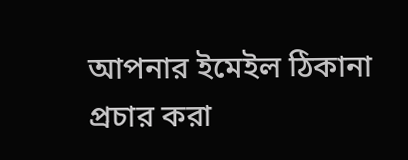আপনার ইমেইল ঠিকানা প্রচার করা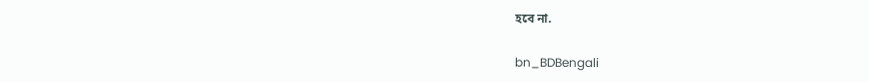হবে না.

bn_BDBengali